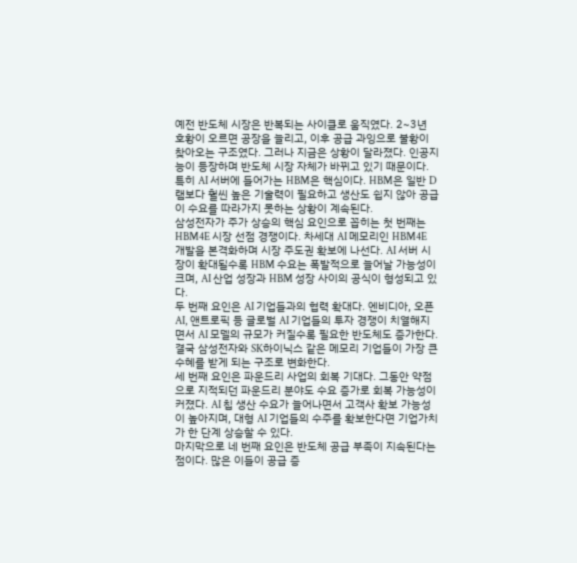예전 반도체 시장은 반복되는 사이클로 움직였다. 2~3년 호황이 오르면 공장을 늘리고, 이후 공급 과잉으로 불황이 찾아오는 구조였다. 그러나 지금은 상황이 달라졌다. 인공지능이 등장하며 반도체 시장 자체가 바뀌고 있기 때문이다. 특히 AI 서버에 들어가는 HBM은 핵심이다. HBM은 일반 D램보다 훨씬 높은 기술력이 필요하고 생산도 쉽지 않아 공급이 수요를 따라가지 못하는 상황이 계속된다.
삼성전자가 주가 상승의 핵심 요인으로 꼽히는 첫 번째는 HBM4E 시장 선점 경쟁이다. 차세대 AI 메모리인 HBM4E 개발을 본격화하며 시장 주도권 확보에 나선다. AI 서버 시장이 확대될수록 HBM 수요는 폭발적으로 늘어날 가능성이 크며, AI 산업 성장과 HBM 성장 사이의 공식이 형성되고 있다.
두 번째 요인은 AI 기업들과의 협력 확대다. 엔비디아, 오픈AI, 앤트로픽 등 글로벌 AI 기업들의 투자 경쟁이 치열해지면서 AI 모델의 규모가 커질수록 필요한 반도체도 증가한다. 결국 삼성전자와 SK하이닉스 같은 메모리 기업들이 가장 큰 수혜를 받게 되는 구조로 변화한다.
세 번째 요인은 파운드리 사업의 회복 기대다. 그동안 약점으로 지적되던 파운드리 분야도 수요 증가로 회복 가능성이 커졌다. AI 칩 생산 수요가 늘어나면서 고객사 확보 가능성이 높아지며, 대형 AI 기업들의 수주를 확보한다면 기업가치가 한 단계 상승할 수 있다.
마지막으로 네 번째 요인은 반도체 공급 부족이 지속된다는 점이다. 많은 이들이 공급 증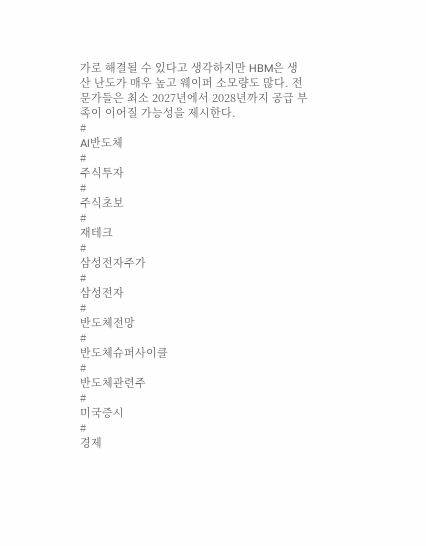가로 해결될 수 있다고 생각하지만 HBM은 생산 난도가 매우 높고 웨이퍼 소모량도 많다. 전문가들은 최소 2027년에서 2028년까지 공급 부족이 이어질 가능성을 제시한다.
#
AI반도체
#
주식투자
#
주식초보
#
재테크
#
삼성전자주가
#
삼성전자
#
반도체전망
#
반도체슈퍼사이클
#
반도체관련주
#
미국증시
#
경제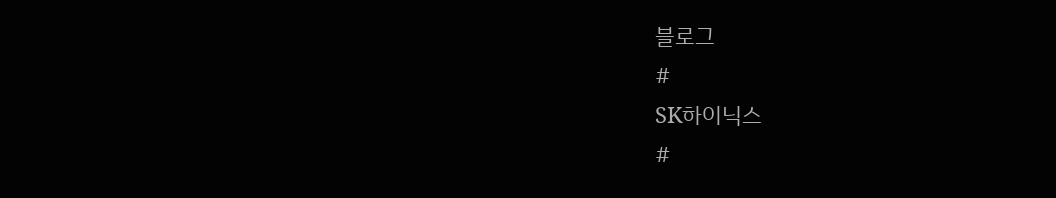블로그
#
SK하이닉스
#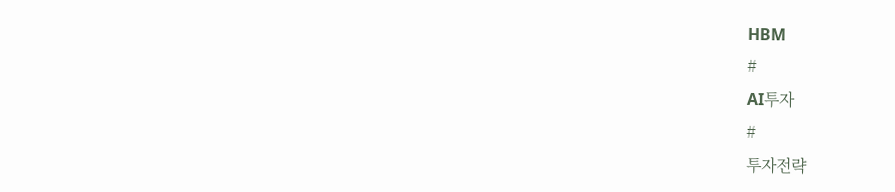HBM
#
AI투자
#
투자전략